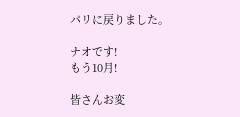パリに戻りました。

ナオです!
もう10月!

皆さんお変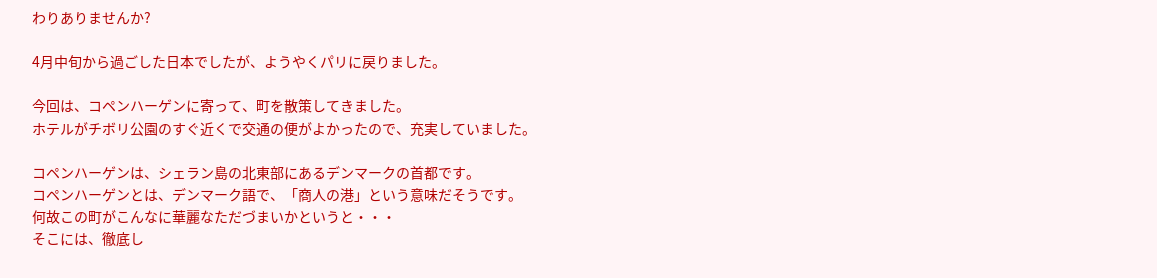わりありませんか?

4月中旬から過ごした日本でしたが、ようやくパリに戻りました。

今回は、コペンハーゲンに寄って、町を散策してきました。
ホテルがチボリ公園のすぐ近くで交通の便がよかったので、充実していました。

コペンハーゲンは、シェラン島の北東部にあるデンマークの首都です。
コペンハーゲンとは、デンマーク語で、「商人の港」という意味だそうです。
何故この町がこんなに華麗なただづまいかというと・・・
そこには、徹底し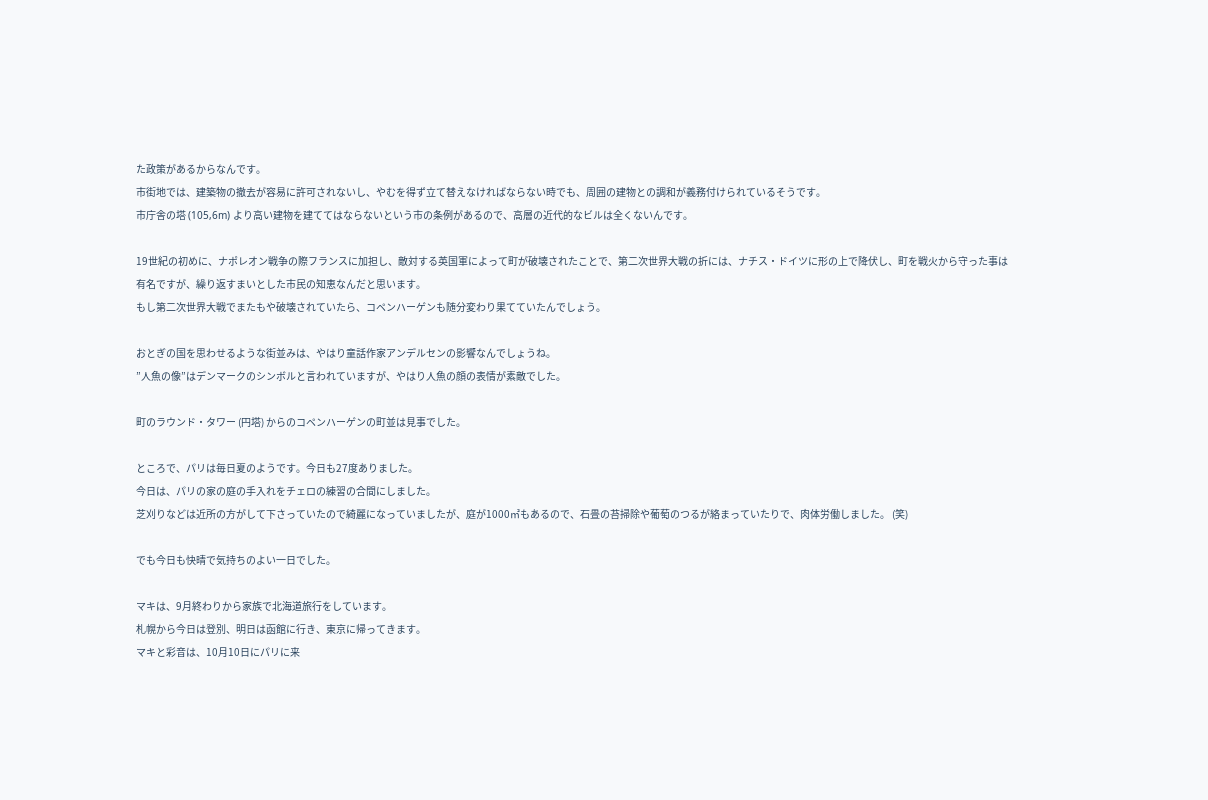た政策があるからなんです。
市街地では、建築物の撤去が容易に許可されないし、やむを得ず立て替えなければならない時でも、周囲の建物との調和が義務付けられているそうです。
市庁舎の塔 (105,6m) より高い建物を建ててはならないという市の条例があるので、高層の近代的なビルは全くないんです。

19世紀の初めに、ナポレオン戦争の際フランスに加担し、敵対する英国軍によって町が破壊されたことで、第二次世界大戦の折には、ナチス・ドイツに形の上で降伏し、町を戦火から守った事は有名ですが、繰り返すまいとした市民の知恵なんだと思います。
もし第二次世界大戦でまたもや破壊されていたら、コペンハーゲンも随分変わり果てていたんでしょう。

おとぎの国を思わせるような街並みは、やはり童話作家アンデルセンの影響なんでしょうね。
”人魚の像”はデンマークのシンボルと言われていますが、やはり人魚の顔の表情が素敵でした。

町のラウンド・タワー (円塔) からのコペンハーゲンの町並は見事でした。

ところで、パリは毎日夏のようです。今日も27度ありました。
今日は、パリの家の庭の手入れをチェロの練習の合間にしました。
芝刈りなどは近所の方がして下さっていたので綺麗になっていましたが、庭が1000㎡もあるので、石畳の苔掃除や葡萄のつるが絡まっていたりで、肉体労働しました。 (笑)

でも今日も快晴で気持ちのよい一日でした。

マキは、9月終わりから家族で北海道旅行をしています。
札幌から今日は登別、明日は函館に行き、東京に帰ってきます。
マキと彩音は、10月10日にパリに来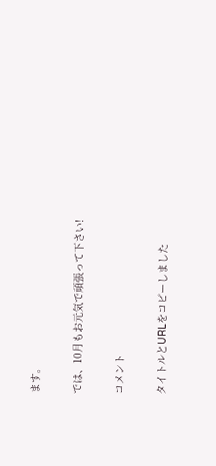ます。

では、10月もお元気で頑張って下さい!

コメント

タイトルとURLをコピーしました